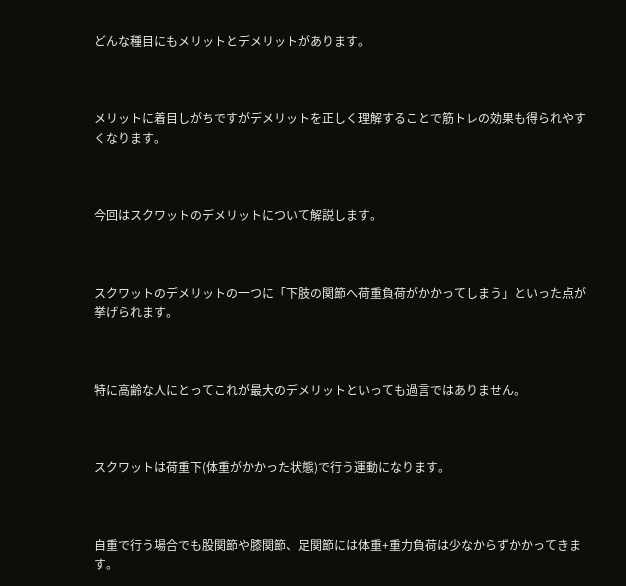どんな種目にもメリットとデメリットがあります。



メリットに着目しがちですがデメリットを正しく理解することで筋トレの効果も得られやすくなります。



今回はスクワットのデメリットについて解説します。



スクワットのデメリットの一つに「下肢の関節へ荷重負荷がかかってしまう」といった点が挙げられます。



特に高齢な人にとってこれが最大のデメリットといっても過言ではありません。



スクワットは荷重下(体重がかかった状態)で行う運動になります。



自重で行う場合でも股関節や膝関節、足関節には体重+重力負荷は少なからずかかってきます。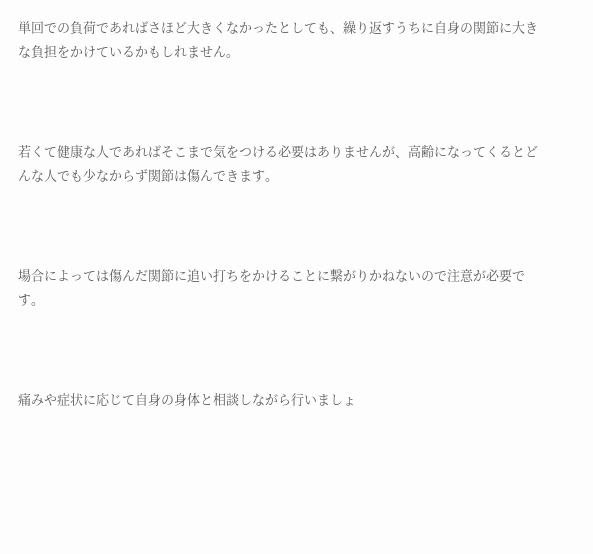単回での負荷であればさほど大きくなかったとしても、繰り返すうちに自身の関節に大きな負担をかけているかもしれません。



若くて健康な人であればそこまで気をつける必要はありませんが、高齢になってくるとどんな人でも少なからず関節は傷んできます。



場合によっては傷んだ関節に追い打ちをかけることに繋がりかねないので注意が必要です。



痛みや症状に応じて自身の身体と相談しながら行いましょ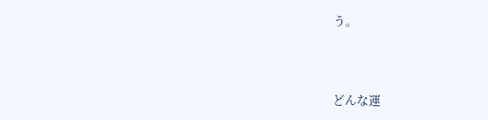う。



どんな運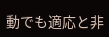動でも適応と非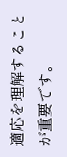適応を理解することが重要です。